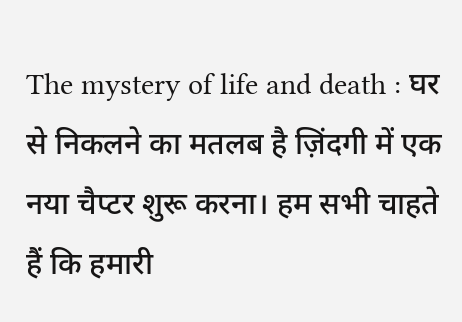The mystery of life and death : घर से निकलने का मतलब है ज़िंदगी में एक नया चैप्टर शुरू करना। हम सभी चाहते हैं कि हमारी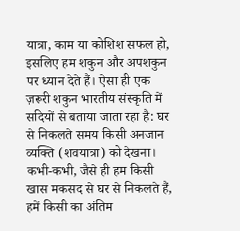यात्रा, काम या कोशिश सफल हो, इसलिए हम शकुन और अपशकुन पर ध्यान देते हैं। ऐसा ही एक ज़रूरी शकुन भारतीय संस्कृति में सदियों से बताया जाता रहा है: घर से निकलते समय किसी अनजान व्यक्ति (शवयात्रा) को देखना। कभी-कभी, जैसे ही हम किसी खास मकसद से घर से निकलते हैं, हमें किसी का अंतिम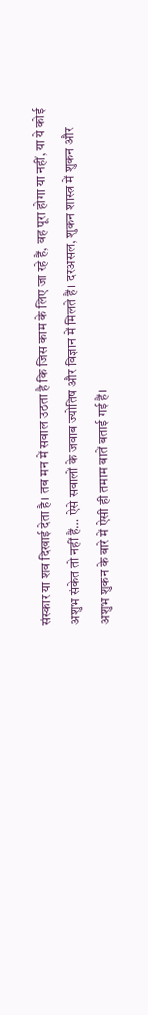संस्कार या शव दिखाई देता है। तब मन में सवाल उठता है कि जिस काम के लिए जा रहे हैं, वह पूरा होगा या नहीं, या ये कोई अशुभ संकेत तो नहीं हैं… ऐसे सवालों के जवाब ज्योतिष और विज्ञान में मिलते हैं। दरअसल, शुकन शास्त्र में शुकन और अशुभ शुकन के बारे में ऐसी ही तमाम बातें बताई गई हैं।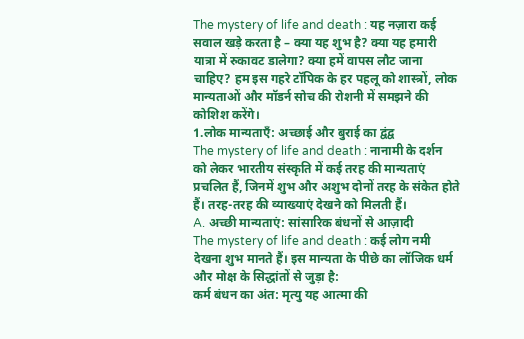The mystery of life and death : यह नज़ारा कई सवाल खड़े करता है – क्या यह शुभ है? क्या यह हमारी यात्रा में रुकावट डालेगा? क्या हमें वापस लौट जाना चाहिए? हम इस गहरे टॉपिक के हर पहलू को शास्त्रों, लोक मान्यताओं और मॉडर्न सोच की रोशनी में समझने की कोशिश करेंगे।
1.लोक मान्यताएँ: अच्छाई और बुराई का द्वंद्व
The mystery of life and death : नानामी के दर्शन को लेकर भारतीय संस्कृति में कई तरह की मान्यताएं प्रचलित हैं, जिनमें शुभ और अशुभ दोनों तरह के संकेत होते हैं। तरह-तरह की व्याख्याएं देखने को मिलती हैं।
A. अच्छी मान्यताएं: सांसारिक बंधनों से आज़ादी
The mystery of life and death : कई लोग नमी देखना शुभ मानते हैं। इस मान्यता के पीछे का लॉजिक धर्म और मोक्ष के सिद्धांतों से जुड़ा है:
कर्म बंधन का अंत: मृत्यु यह आत्मा की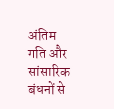अंतिम गति और सांसारिक बंधनों से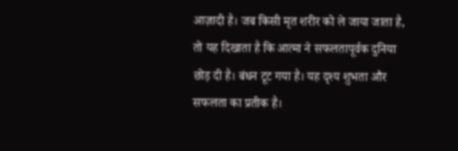आज़ादी है। जब किसी मृत शरीर को ले जाया जाता है, तो यह दिखाता है कि आत्मा ने सफलतापूर्वक दुनिया छोड़ दी है। बंधन टूट गया है। यह दृश्य शुभता और सफलता का प्रतीक है।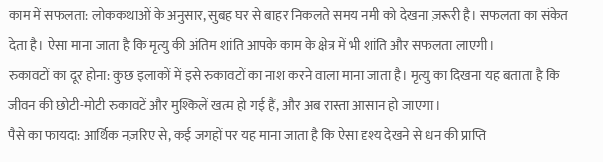काम में सफलता: लोककथाओं के अनुसार, सुबह घर से बाहर निकलते समय नमी को देखना ज़रूरी है। सफलता का संकेत देता है। ऐसा माना जाता है कि मृत्यु की अंतिम शांति आपके काम के क्षेत्र में भी शांति और सफलता लाएगी।
रुकावटों का दूर होना: कुछ इलाकों में इसे रुकावटों का नाश करने वाला माना जाता है। मृत्यु का दिखना यह बताता है कि जीवन की छोटी-मोटी रुकावटें और मुश्किलें खत्म हो गई हैं, और अब रास्ता आसान हो जाएगा।
पैसे का फायदा: आर्थिक नज़रिए से, कई जगहों पर यह माना जाता है कि ऐसा दृश्य देखने से धन की प्राप्ति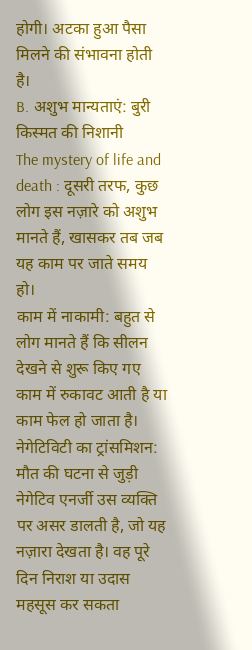होगी। अटका हुआ पैसा मिलने की संभावना होती है।
B. अशुभ मान्यताएं: बुरी किस्मत की निशानी
The mystery of life and death : दूसरी तरफ, कुछ लोग इस नज़ारे को अशुभ मानते हैं, खासकर तब जब यह काम पर जाते समय हो।
काम में नाकामी: बहुत से लोग मानते हैं कि सीलन देखने से शुरू किए गए काम में रुकावट आती है या काम फेल हो जाता है।
नेगेटिविटी का ट्रांसमिशन: मौत की घटना से जुड़ी नेगेटिव एनर्जी उस व्यक्ति पर असर डालती है, जो यह नज़ारा देखता है। वह पूरे दिन निराश या उदास महसूस कर सकता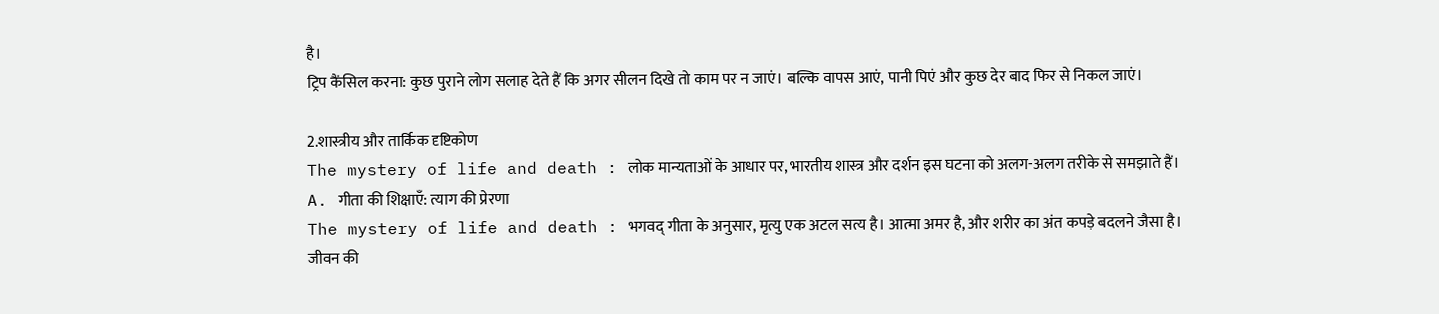है।
ट्रिप कैंसिल करना: कुछ पुराने लोग सलाह देते हैं कि अगर सीलन दिखे तो काम पर न जाएं। बल्कि वापस आएं, पानी पिएं और कुछ देर बाद फिर से निकल जाएं।

2.शास्त्रीय और तार्किक दृष्टिकोण
The mystery of life and death : लोक मान्यताओं के आधार पर, भारतीय शास्त्र और दर्शन इस घटना को अलग-अलग तरीके से समझाते हैं।
A. गीता की शिक्षाएँ: त्याग की प्रेरणा
The mystery of life and death : भगवद् गीता के अनुसार, मृत्यु एक अटल सत्य है। आत्मा अमर है, और शरीर का अंत कपड़े बदलने जैसा है।
जीवन की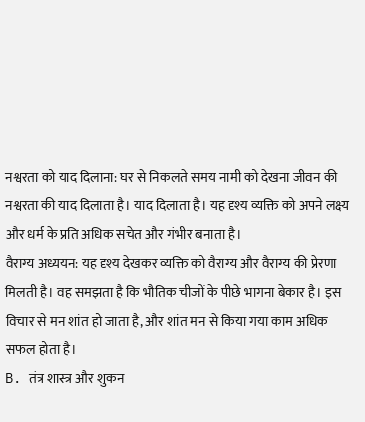नश्वरता को याद दिलाना: घर से निकलते समय नामी को देखना जीवन की नश्वरता की याद दिलाता है। याद दिलाता है। यह दृश्य व्यक्ति को अपने लक्ष्य और धर्म के प्रति अधिक सचेत और गंभीर बनाता है।
वैराग्य अध्ययन: यह दृश्य देखकर व्यक्ति को वैराग्य और वैराग्य की प्रेरणा मिलती है। वह समझता है कि भौतिक चीजों के पीछे भागना बेकार है। इस विचार से मन शांत हो जाता है, और शांत मन से किया गया काम अधिक सफल होता है।
B. तंत्र शास्त्र और शुकन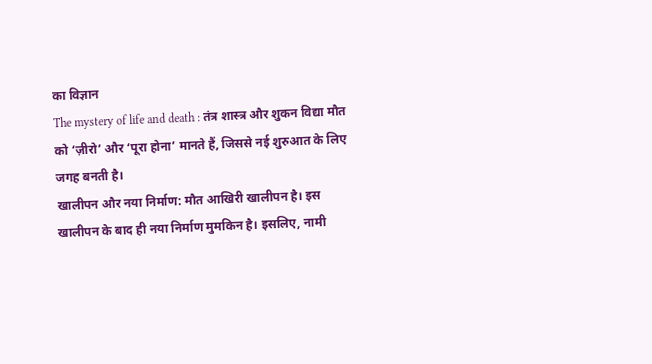का विज्ञान
The mystery of life and death : तंत्र शास्त्र और शुकन विद्या मौत को ‘ज़ीरो’ और ‘पूरा होना’ मानते हैं, जिससे नई शुरुआत के लिए जगह बनती है।
खालीपन और नया निर्माण: मौत आखिरी खालीपन है। इस खालीपन के बाद ही नया निर्माण मुमकिन है। इसलिए, नामी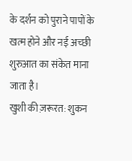के दर्शन को पुराने पापों के खत्म होने और नई अच्छी शुरुआत का संकेत माना जाता है।
खुशी की ज़रूरत: शुकन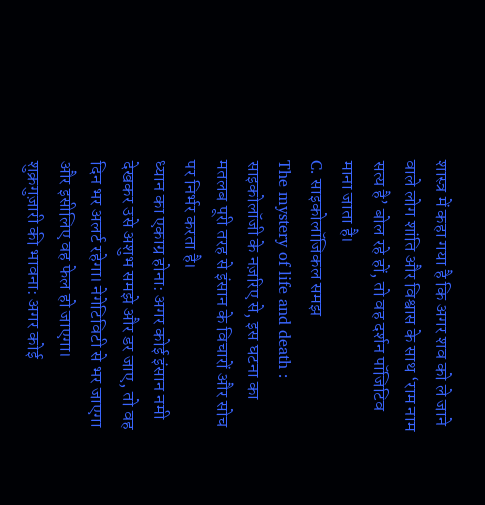शास्त्र में कहा गया है कि अगर शव को ले जाने वाले लोग शांति और विश्वास के साथ ‘राम नाम सत्य है’ बोल रहे हों, तो वह दर्शन पॉजिटिव माना जाता है।
C. साइकोलॉजिकल समझ
The mystery of life and death : साइकोलॉजी के नज़रिए से, इस घटना का मतलब पूरी तरह से इंसान के विचारों और सोच पर निर्भर करता है।
ध्यान का एकाग्र होना: अगर कोई इंसान नमी देखकर उसे अशुभ समझे और डर जाए, तो वह दिन भर अलर्ट रहेगा। नेगेटिविटी से भर जाएगा और इसीलिए वह फेल हो जाएगा।
शुक्रगुज़ारी की भावना: अगर कोई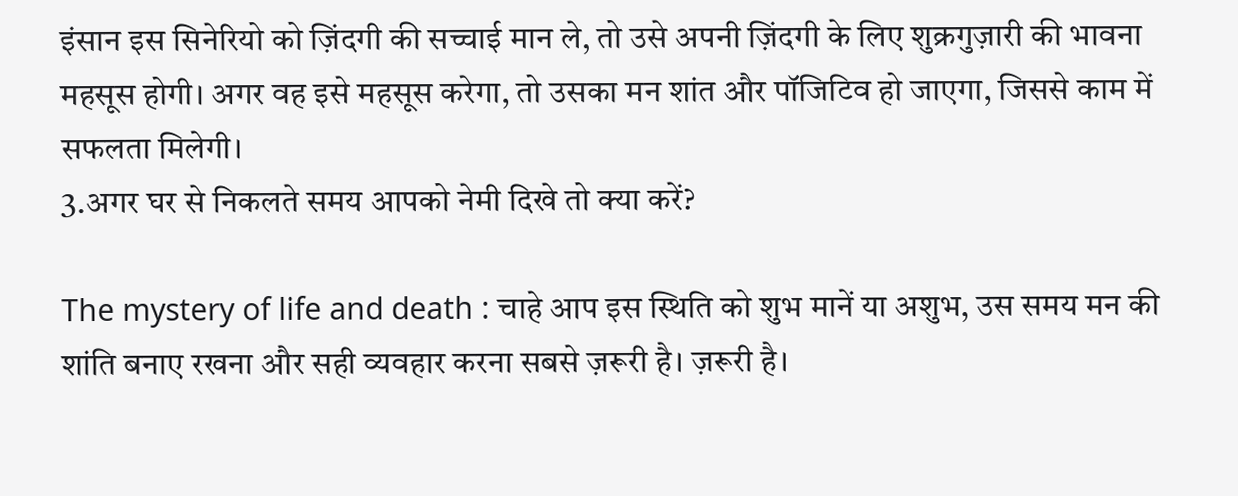इंसान इस सिनेरियो को ज़िंदगी की सच्चाई मान ले, तो उसे अपनी ज़िंदगी के लिए शुक्रगुज़ारी की भावना महसूस होगी। अगर वह इसे महसूस करेगा, तो उसका मन शांत और पॉजिटिव हो जाएगा, जिससे काम में सफलता मिलेगी।
3.अगर घर से निकलते समय आपको नेमी दिखे तो क्या करें?

The mystery of life and death : चाहे आप इस स्थिति को शुभ मानें या अशुभ, उस समय मन की शांति बनाए रखना और सही व्यवहार करना सबसे ज़रूरी है। ज़रूरी है।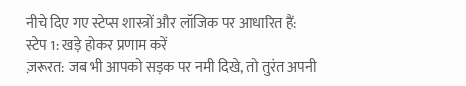नीचे दिए गए स्टेप्स शास्त्रों और लॉजिक पर आधारित हैं:
स्टेप 1: खड़े होकर प्रणाम करें
ज़रूरत: जब भी आपको सड़क पर नमी दिखे, तो तुरंत अपनी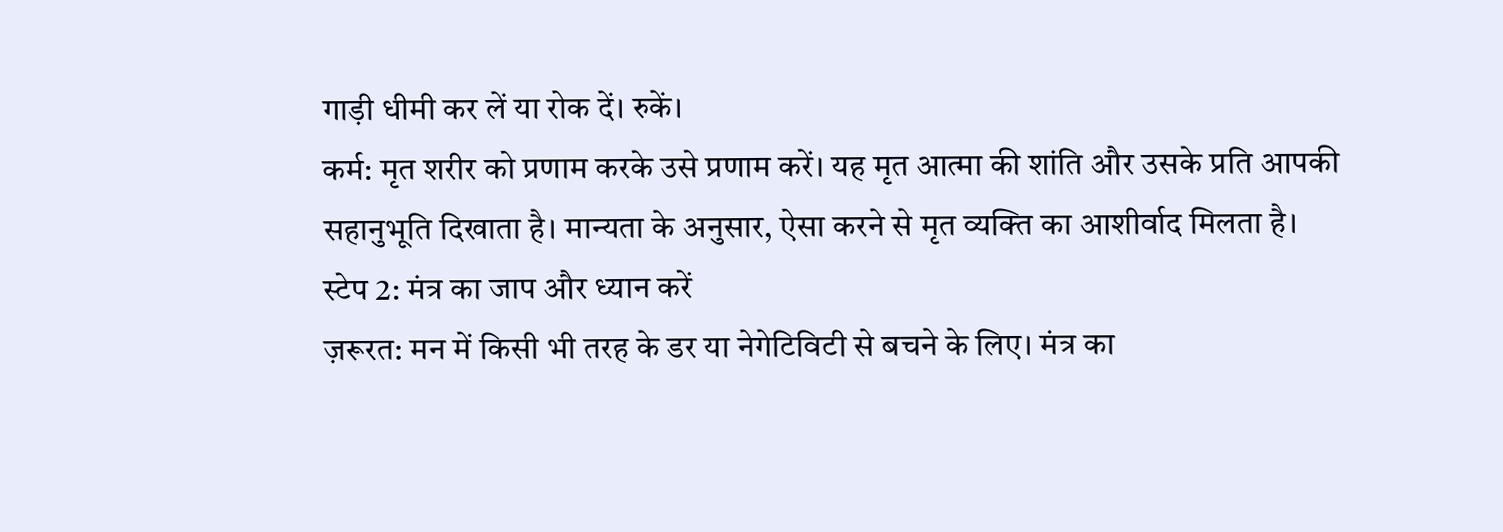गाड़ी धीमी कर लें या रोक दें। रुकें।
कर्म: मृत शरीर को प्रणाम करके उसे प्रणाम करें। यह मृत आत्मा की शांति और उसके प्रति आपकी सहानुभूति दिखाता है। मान्यता के अनुसार, ऐसा करने से मृत व्यक्ति का आशीर्वाद मिलता है।
स्टेप 2: मंत्र का जाप और ध्यान करें
ज़रूरत: मन में किसी भी तरह के डर या नेगेटिविटी से बचने के लिए। मंत्र का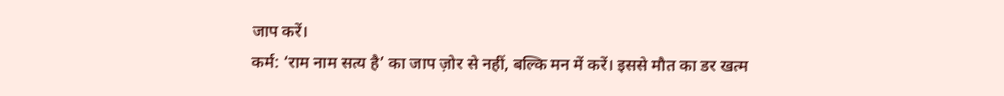जाप करें।
कर्म: ‘राम नाम सत्य है’ का जाप ज़ोर से नहीं, बल्कि मन में करें। इससे मौत का डर खत्म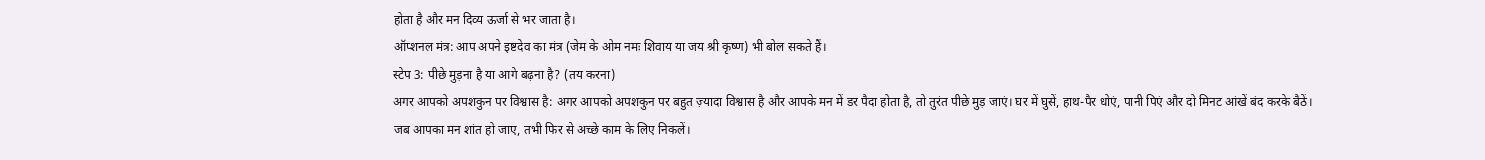होता है और मन दिव्य ऊर्जा से भर जाता है।
ऑप्शनल मंत्र: आप अपने इष्टदेव का मंत्र (जेम के ओम नमः शिवाय या जय श्री कृष्ण) भी बोल सकते हैं।
स्टेप 3: पीछे मुड़ना है या आगे बढ़ना है? (तय करना)
अगर आपको अपशकुन पर विश्वास है: अगर आपको अपशकुन पर बहुत ज़्यादा विश्वास है और आपके मन में डर पैदा होता है, तो तुरंत पीछे मुड़ जाएं। घर में घुसें, हाथ-पैर धोएं, पानी पिएं और दो मिनट आंखें बंद करके बैठें। जब आपका मन शांत हो जाए, तभी फिर से अच्छे काम के लिए निकलें।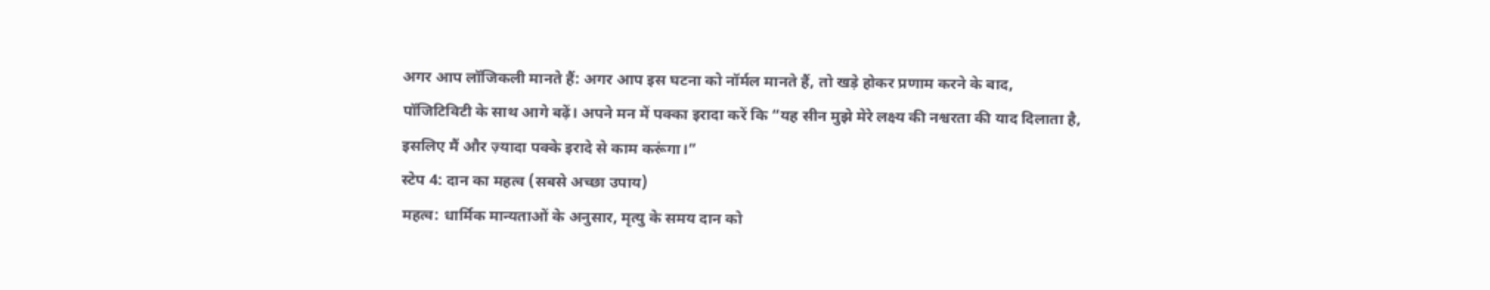अगर आप लॉजिकली मानते हैं: अगर आप इस घटना को नॉर्मल मानते हैं, तो खड़े होकर प्रणाम करने के बाद, पॉजिटिविटी के साथ आगे बढ़ें। अपने मन में पक्का इरादा करें कि “यह सीन मुझे मेरे लक्ष्य की नश्वरता की याद दिलाता है, इसलिए मैं और ज़्यादा पक्के इरादे से काम करूंगा।”
स्टेप 4: दान का महत्व (सबसे अच्छा उपाय)
महत्व: धार्मिक मान्यताओं के अनुसार, मृत्यु के समय दान को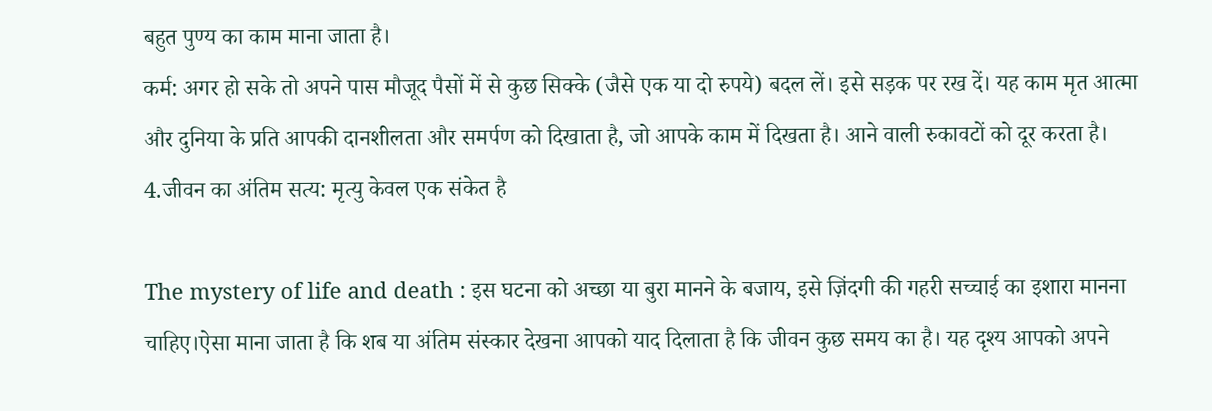बहुत पुण्य का काम माना जाता है।
कर्म: अगर हो सके तो अपने पास मौजूद पैसों में से कुछ सिक्के (जैसे एक या दो रुपये) बदल लें। इसे सड़क पर रख दें। यह काम मृत आत्मा और दुनिया के प्रति आपकी दानशीलता और समर्पण को दिखाता है, जो आपके काम में दिखता है। आने वाली रुकावटों को दूर करता है।
4.जीवन का अंतिम सत्य: मृत्यु केवल एक संकेत है

The mystery of life and death : इस घटना को अच्छा या बुरा मानने के बजाय, इसे ज़िंदगी की गहरी सच्चाई का इशारा मानना चाहिए।ऐसा माना जाता है कि शब या अंतिम संस्कार देखना आपको याद दिलाता है कि जीवन कुछ समय का है। यह दृश्य आपको अपने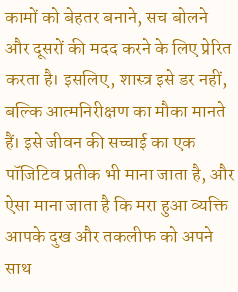कामों को बेहतर बनाने, सच बोलने और दूसरों की मदद करने के लिए प्रेरित करता है। इसलिए, शास्त्र इसे डर नहीं, बल्कि आत्मनिरीक्षण का मौका मानते हैं। इसे जीवन की सच्चाई का एक पॉजिटिव प्रतीक भी माना जाता है, और ऐसा माना जाता है कि मरा हुआ व्यक्ति आपके दुख और तकलीफ को अपने साथ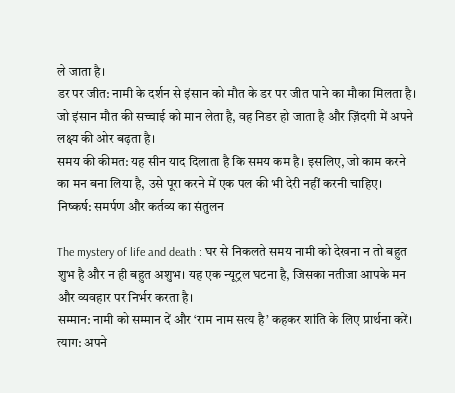ले जाता है।
डर पर जीत: नामी के दर्शन से इंसान को मौत के डर पर जीत पाने का मौका मिलता है। जो इंसान मौत की सच्चाई को मान लेता है, वह निडर हो जाता है और ज़िंदगी में अपने लक्ष्य की ओर बढ़ता है।
समय की कीमत: यह सीन याद दिलाता है कि समय कम है। इसलिए, जो काम करने का मन बना लिया है, उसे पूरा करने में एक पल की भी देरी नहीं करनी चाहिए।
निष्कर्ष: समर्पण और कर्तव्य का संतुलन

The mystery of life and death : घर से निकलते समय नामी को देखना न तो बहुत शुभ है और न ही बहुत अशुभ। यह एक न्यूट्रल घटना है, जिसका नतीजा आपके मन और व्यवहार पर निर्भर करता है।
सम्मान: नामी को सम्मान दें और ‘राम नाम सत्य है’ कहकर शांति के लिए प्रार्थना करें।
त्याग: अपने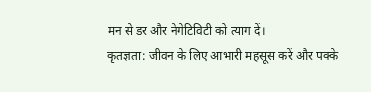मन से डर और नेगेटिविटी को त्याग दें।
कृतज्ञता: जीवन के लिए आभारी महसूस करें और पक्के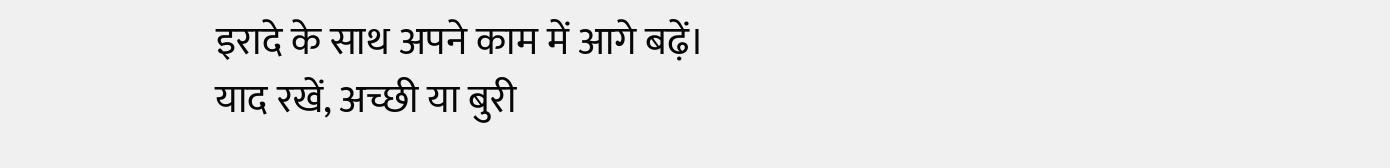इरादे के साथ अपने काम में आगे बढ़ें।
याद रखें, अच्छी या बुरी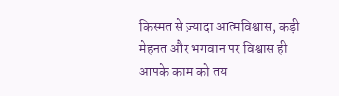किस्मत से ज़्यादा आत्मविश्वास, कड़ी मेहनत और भगवान पर विश्वास ही आपके काम को तय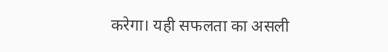करेगा। यही सफलता का असली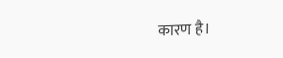कारण है।